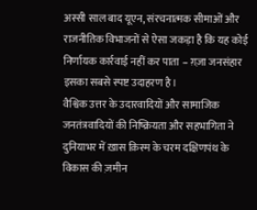अस्सी साल बाद यूएन, संरचनात्मक सीमाओं और राजनीतिक विभाजनों से ऐसा जकड़ा है कि यह कोई निर्णायक कार्रवाई नहीं कर पाता – ग़ज़ा जनसंहार इसका सबसे स्पष्ट उदाहरण है।
वैश्विक उत्तर के उदारवादियों और सामाजिक जनतंत्रवादियों की निष्क्रियता और सहभागिता ने दुनियाभर में ख़ास क़िस्म के चरम दक्षिणपंथ के विकास की ज़मीन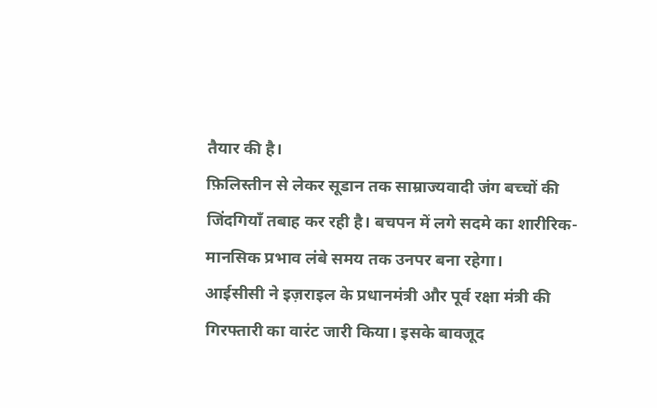तैयार की है।
फ़िलिस्तीन से लेकर सूडान तक साम्राज्यवादी जंग बच्चों की जिंदगियाँ तबाह कर रही है। बचपन में लगे सदमे का शारीरिक-मानसिक प्रभाव लंबे समय तक उनपर बना रहेगा।
आईसीसी ने इज़राइल के प्रधानमंत्री और पूर्व रक्षा मंत्री की गिरफ्तारी का वारंट जारी किया। इसके बावजूद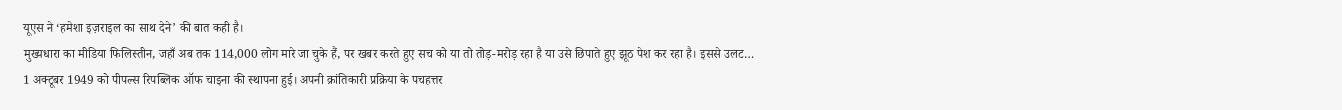यूएस ने ‘हमेशा इज़राइल का साथ देने’ की बात कही है।
मुख्यधारा का मीडिया फिलिस्तीन, जहाँ अब तक 114,000 लोग मारे जा चुके हैं, पर खबर करते हुए सच को या तो तोड़-मरोड़ रहा है या उसे छिपाते हुए झूठ पेश कर रहा है। इससे उलट…
1 अक्टूबर 1949 को पीपल्स रिपब्लिक ऑफ चाइना की स्थापना हुई। अपनी क्रांतिकारी प्रक्रिया के पचहत्तर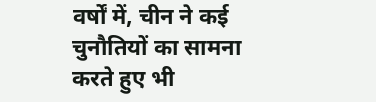वर्षों में, चीन ने कई चुनौतियों का सामना करते हुए भी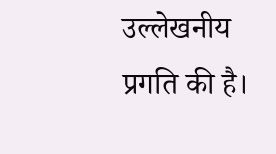उल्लेखनीय प्रगति की है।